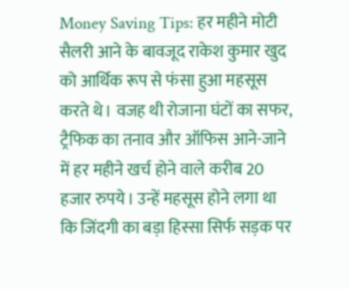Money Saving Tips: हर महीने मोटी सैलरी आने के बावजूद राकेश कुमार खुद को आर्थिक रूप से फंसा हुआ महसूस करते थे। वजह थी रोजाना घंटों का सफर, ट्रैफिक का तनाव और ऑफिस आने-जाने में हर महीने खर्च होने वाले करीब 20 हजार रुपये। उन्हें महसूस होने लगा था कि जिंदगी का बड़ा हिस्सा सिर्फ सड़क पर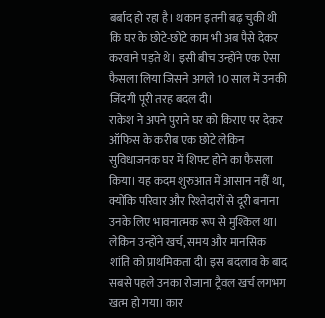बर्बाद हो रहा है। थकान इतनी बढ़ चुकी थी कि घर के छोटे-छोटे काम भी अब पैसे देकर करवाने पड़ते थे। इसी बीच उन्होंने एक ऐसा फैसला लिया जिसने अगले 10 साल में उनकी जिंदगी पूरी तरह बदल दी।
राकेश ने अपने पुराने घर को किराए पर देकर ऑफिस के करीब एक छोटे लेकिन सुविधाजनक घर में शिफ्ट होने का फैसला किया। यह कदम शुरुआत में आसान नहीं था, क्योंकि परिवार और रिश्तेदारों से दूरी बनाना उनके लिए भावनात्मक रूप से मुश्किल था। लेकिन उन्होंने खर्च, समय और मानसिक शांति को प्राथमिकता दी। इस बदलाव के बाद सबसे पहले उनका रोजाना ट्रैवल खर्च लगभग खत्म हो गया। कार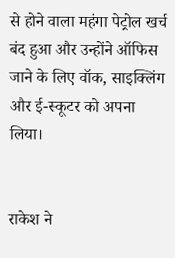से होने वाला महंगा पेट्रोल खर्च बंद हुआ और उन्होंने ऑफिस जाने के लिए वॉक, साइक्लिंग और ई-स्कूटर को अपना लिया।


राकेश ने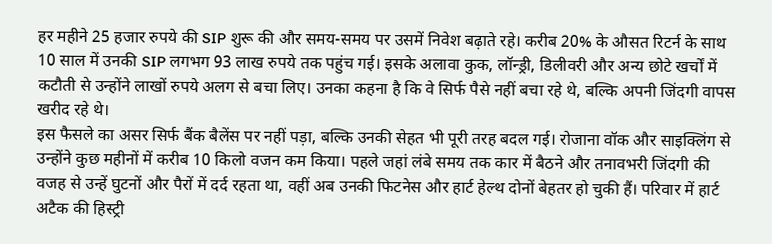हर महीने 25 हजार रुपये की SIP शुरू की और समय-समय पर उसमें निवेश बढ़ाते रहे। करीब 20% के औसत रिटर्न के साथ 10 साल में उनकी SIP लगभग 93 लाख रुपये तक पहुंच गई। इसके अलावा कुक, लॉन्ड्री, डिलीवरी और अन्य छोटे खर्चों में कटौती से उन्होंने लाखों रुपये अलग से बचा लिए। उनका कहना है कि वे सिर्फ पैसे नहीं बचा रहे थे, बल्कि अपनी जिंदगी वापस खरीद रहे थे।
इस फैसले का असर सिर्फ बैंक बैलेंस पर नहीं पड़ा, बल्कि उनकी सेहत भी पूरी तरह बदल गई। रोजाना वॉक और साइक्लिंग से उन्होंने कुछ महीनों में करीब 10 किलो वजन कम किया। पहले जहां लंबे समय तक कार में बैठने और तनावभरी जिंदगी की वजह से उन्हें घुटनों और पैरों में दर्द रहता था, वहीं अब उनकी फिटनेस और हार्ट हेल्थ दोनों बेहतर हो चुकी हैं। परिवार में हार्ट अटैक की हिस्ट्री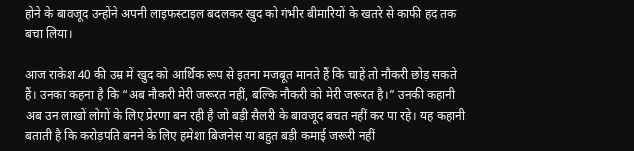होने के बावजूद उन्होंने अपनी लाइफस्टाइल बदलकर खुद को गंभीर बीमारियों के खतरे से काफी हद तक बचा लिया।

आज राकेश 40 की उम्र में खुद को आर्थिक रूप से इतना मजबूत मानते हैं कि चाहें तो नौकरी छोड़ सकते हैं। उनका कहना है कि “अब नौकरी मेरी जरूरत नहीं, बल्कि नौकरी को मेरी जरूरत है।” उनकी कहानी अब उन लाखों लोगों के लिए प्रेरणा बन रही है जो बड़ी सैलरी के बावजूद बचत नहीं कर पा रहे। यह कहानी बताती है कि करोड़पति बनने के लिए हमेशा बिजनेस या बहुत बड़ी कमाई जरूरी नहीं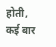होती, कई बार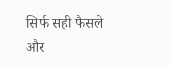सिर्फ सही फैसले और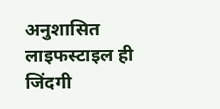अनुशासित लाइफस्टाइल ही जिंदगी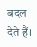बदल देते हैं।